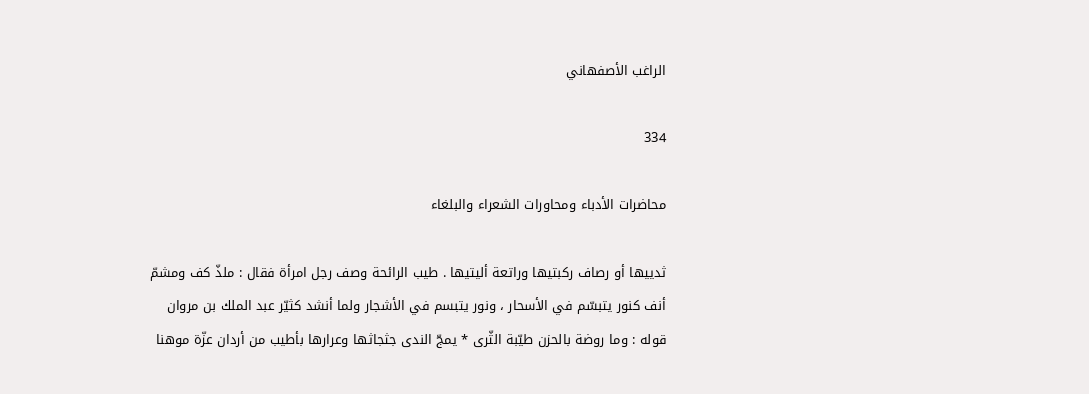الراغب الأصفهاني

334

محاضرات الأدباء ومحاورات الشعراء والبلغاء

ثدييها أو رصاف ركبتيها وراتعة أليتيها . طيب الرائحة وصف رجل امرأة فقال : ملذّ كف ومشمّ أنف كنور يتبسّم في الأسحار ، ونور يتبسم في الأشجار ولما أنشد كثيّر عبد الملك بن مروان قوله : وما روضة بالحزن طيّبة الثّرى * يمجّ الندى جثجاثها وعرارها بأطيب من أردان عزّة موهنا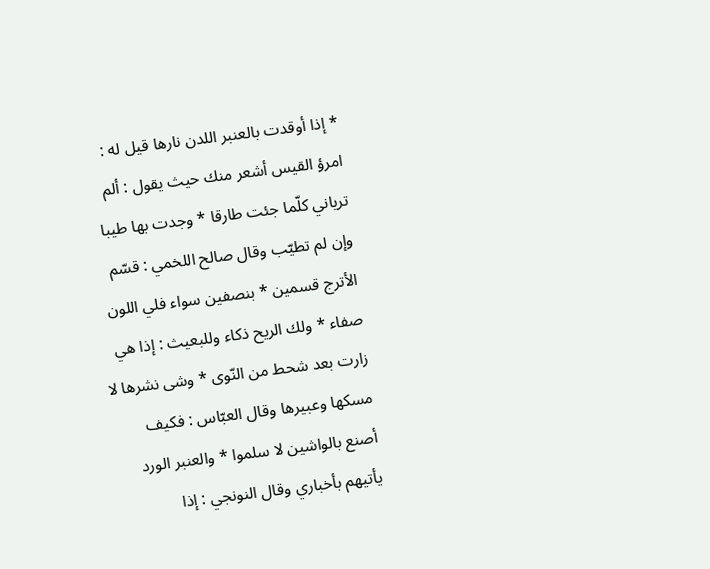* إذا أوقدت بالعنبر اللدن نارها قيل له : امرؤ القيس أشعر منك حيث يقول : ألم ترياني كلّما جئت طارقا * وجدت بها طيبا وإن لم تطيّب وقال صالح اللخمي : قسّم الأترج قسمين * بنصفين سواء فلي اللون صفاء * ولك الريح ذكاء وللبعيث : إذا هي زارت بعد شحط من النّوى * وشى نشرها لا مسكها وعبيرها وقال العبّاس : فكيف أصنع بالواشين لا سلموا * والعنبر الورد يأتيهم بأخباري وقال النونجي : إذا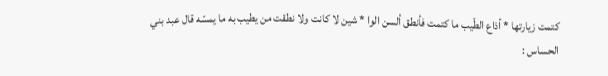كتمت زيارتها * أذاع الطّيب ما كتمت فأنطق ألسن الوا * شين لا كانت ولا نطقت من يطيب به ما يمسّه قال عبد بني الحساس :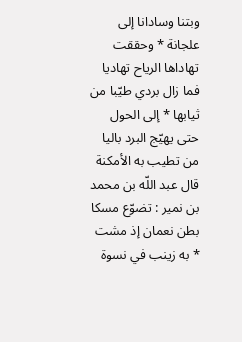وبتنا وسادانا إلى علجانة * وحققت تهاداها الرياح تهاديا فما زال بردي طيّبا من ثيابها * إلى الحول حتى يهيّج البرد باليا من تطيب به الأمكنة قال عبد اللّه بن محمد بن نمير : تضوّع مسكا بطن نعمان إذ مشت * به زينب في نسوة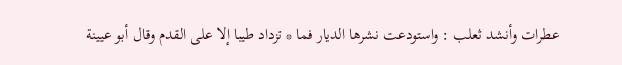عطرات وأنشد ثعلب : واستودعت نشرها الديار فما * تزداد طيبا إلا على القدم وقال أبو عيينة